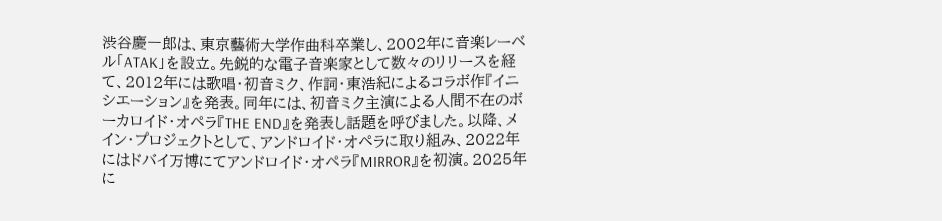渋谷慶一郎は、東京藝術大学作曲科卒業し、2002年に音楽レーベル「ATAK」を設立。先鋭的な電子音楽家として数々のリリースを経て、2012年には歌唱・初音ミク、作詞・東浩紀によるコラボ作『イニシエーション』を発表。同年には、初音ミク主演による人間不在のボーカロイド・オペラ『THE END』を発表し話題を呼びました。以降、メイン・プロジェクトとして、アンドロイド・オペラに取り組み、2022年にはドバイ万博にてアンドロイド・オペラ『MIRROR』を初演。2025年に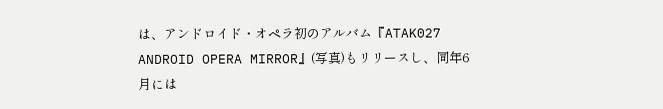は、アンドロイド・オペラ初のアルバム『ATAK027 ANDROID OPERA MIRROR』(写真)もリリースし、同年6月には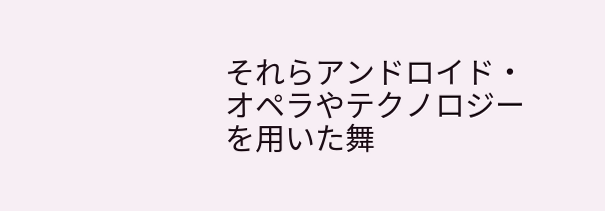それらアンドロイド・オペラやテクノロジーを用いた舞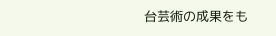台芸術の成果をも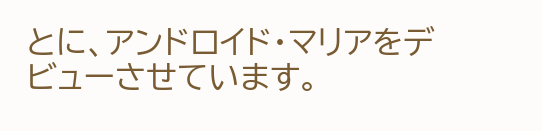とに、アンドロイド・マリアをデビューさせています。